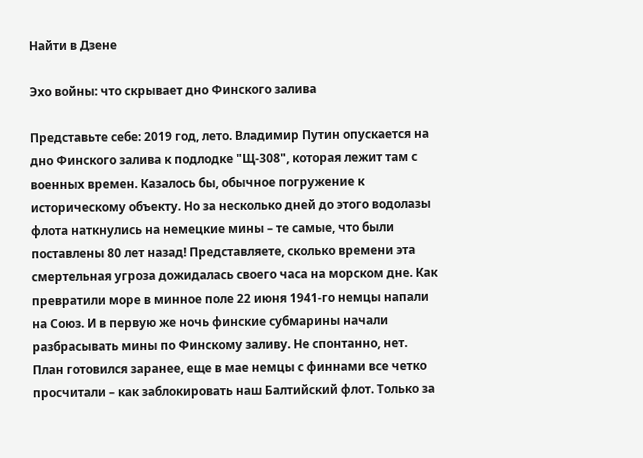Найти в Дзене

Эхо войны: что скрывает дно Финского залива

Представьте себе: 2019 год, лето. Владимир Путин опускается на дно Финского залива к подлодке "Щ-308", которая лежит там с военных времен. Казалось бы, обычное погружение к историческому объекту. Но за несколько дней до этого водолазы флота наткнулись на немецкие мины – те самые, что были поставлены 80 лет назад! Представляете, сколько времени эта смертельная угроза дожидалась своего часа на морском дне. Как превратили море в минное поле 22 июня 1941-го немцы напали на Союз. И в первую же ночь финские субмарины начали разбрасывать мины по Финскому заливу. Не спонтанно, нет. План готовился заранее, еще в мае немцы с финнами все четко просчитали – как заблокировать наш Балтийский флот. Только за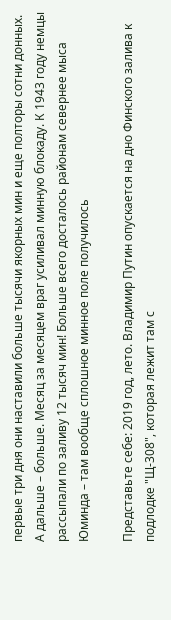первые три дня они наставили больше тысячи якорных мин и еще полторы сотни донных. А дальше – больше. Месяц за месяцем враг усиливал минную блокаду. К 1943 году немцы рассыпали по заливу 12 тысяч мин! Больше всего досталось районам севернее мыса Юминда – там вообще сплошное минное поле получилось

Представьте себе: 2019 год, лето. Владимир Путин опускается на дно Финского залива к подлодке "Щ-308", которая лежит там с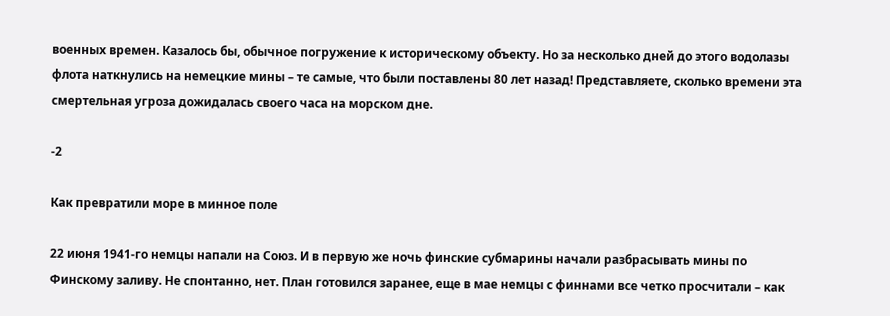военных времен. Казалось бы, обычное погружение к историческому объекту. Но за несколько дней до этого водолазы флота наткнулись на немецкие мины – те самые, что были поставлены 80 лет назад! Представляете, сколько времени эта смертельная угроза дожидалась своего часа на морском дне.

-2

Как превратили море в минное поле

22 июня 1941-го немцы напали на Союз. И в первую же ночь финские субмарины начали разбрасывать мины по Финскому заливу. Не спонтанно, нет. План готовился заранее, еще в мае немцы с финнами все четко просчитали – как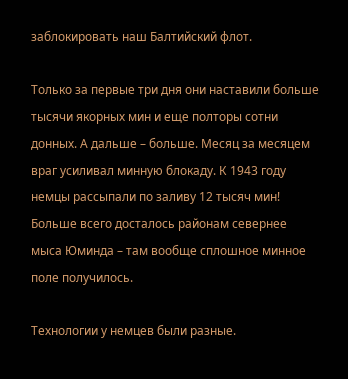заблокировать наш Балтийский флот.

Только за первые три дня они наставили больше тысячи якорных мин и еще полторы сотни донных. А дальше – больше. Месяц за месяцем враг усиливал минную блокаду. К 1943 году немцы рассыпали по заливу 12 тысяч мин! Больше всего досталось районам севернее мыса Юминда – там вообще сплошное минное поле получилось.

Технологии у немцев были разные.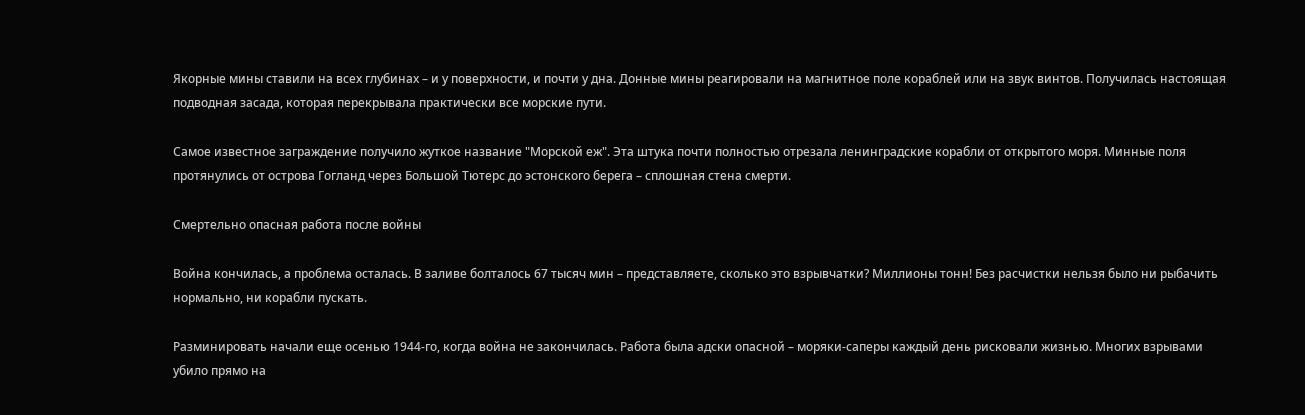Якорные мины ставили на всех глубинах – и у поверхности, и почти у дна. Донные мины реагировали на магнитное поле кораблей или на звук винтов. Получилась настоящая подводная засада, которая перекрывала практически все морские пути.

Самое известное заграждение получило жуткое название "Морской еж". Эта штука почти полностью отрезала ленинградские корабли от открытого моря. Минные поля протянулись от острова Гогланд через Большой Тютерс до эстонского берега – сплошная стена смерти.

Смертельно опасная работа после войны

Война кончилась, а проблема осталась. В заливе болталось 67 тысяч мин – представляете, сколько это взрывчатки? Миллионы тонн! Без расчистки нельзя было ни рыбачить нормально, ни корабли пускать.

Разминировать начали еще осенью 1944-го, когда война не закончилась. Работа была адски опасной – моряки-саперы каждый день рисковали жизнью. Многих взрывами убило прямо на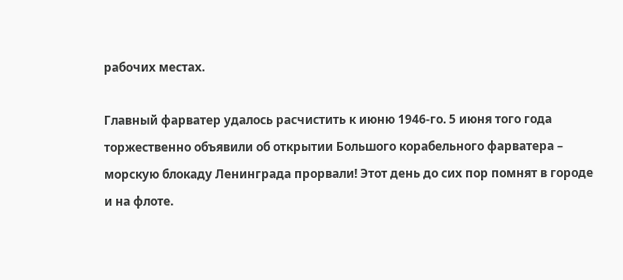рабочих местах.

Главный фарватер удалось расчистить к июню 1946-го. 5 июня того года торжественно объявили об открытии Большого корабельного фарватера – морскую блокаду Ленинграда прорвали! Этот день до сих пор помнят в городе и на флоте.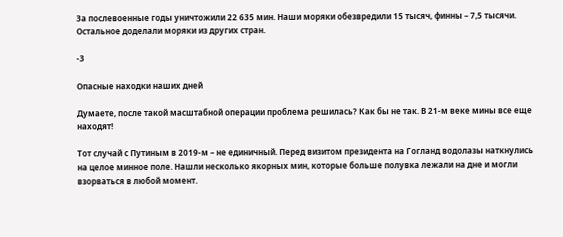За послевоенные годы уничтожили 22 635 мин. Наши моряки обезвредили 15 тысяч, финны – 7,5 тысячи. Остальное доделали моряки из других стран.

-3

Опасные находки наших дней

Думаете, после такой масштабной операции проблема решилась? Как бы не так. В 21-м веке мины все еще находят!

Тот случай с Путиным в 2019-м – не единичный. Перед визитом президента на Гогланд водолазы наткнулись на целое минное поле. Нашли несколько якорных мин, которые больше полувка лежали на дне и могли взорваться в любой момент.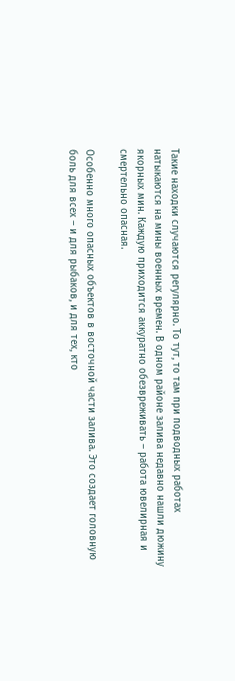Такие находки случаются регулярно. То тут, то там при подводных работах натыкаются на мины военных времен. В одном районе залива недавно нашли дюжину якорных мин. Каждую приходится аккуратно обезвреживать – работа ювелирная и смертельно опасная.

Особенно много опасных объектов в восточной части залива. Это создает головную боль для всех – и для рыбаков, и для тех, кто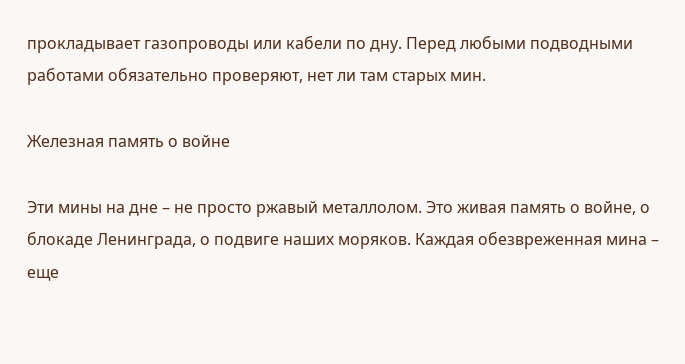прокладывает газопроводы или кабели по дну. Перед любыми подводными работами обязательно проверяют, нет ли там старых мин.

Железная память о войне

Эти мины на дне – не просто ржавый металлолом. Это живая память о войне, о блокаде Ленинграда, о подвиге наших моряков. Каждая обезвреженная мина – еще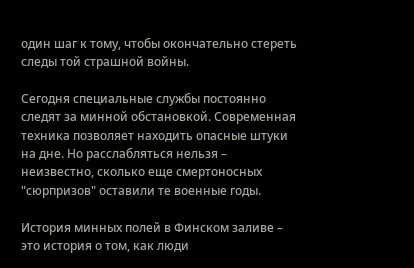один шаг к тому, чтобы окончательно стереть следы той страшной войны.

Сегодня специальные службы постоянно следят за минной обстановкой. Современная техника позволяет находить опасные штуки на дне. Но расслабляться нельзя – неизвестно, сколько еще смертоносных "сюрпризов" оставили те военные годы.

История минных полей в Финском заливе – это история о том, как люди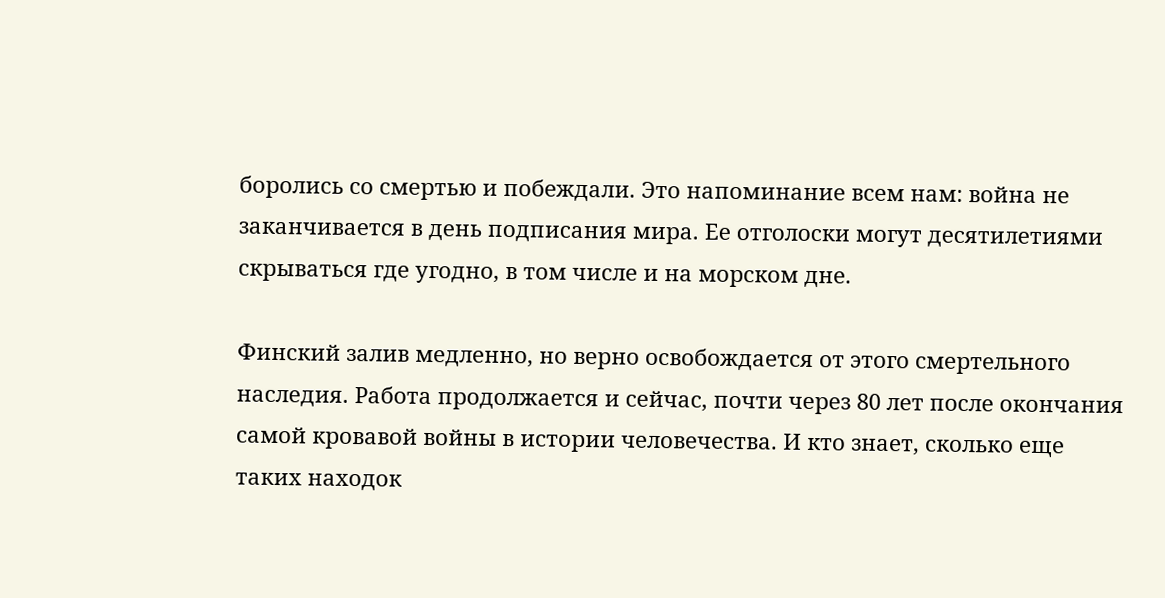боролись со смертью и побеждали. Это напоминание всем нам: война не заканчивается в день подписания мира. Ее отголоски могут десятилетиями скрываться где угодно, в том числе и на морском дне.

Финский залив медленно, но верно освобождается от этого смертельного наследия. Работа продолжается и сейчас, почти через 80 лет после окончания самой кровавой войны в истории человечества. И кто знает, сколько еще таких находок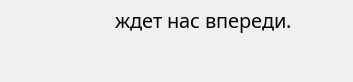ждет нас впереди.